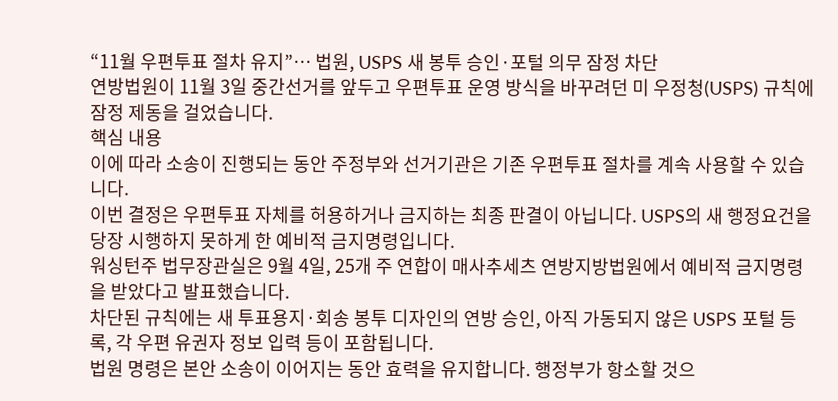“11월 우편투표 절차 유지”… 법원, USPS 새 봉투 승인·포털 의무 잠정 차단
연방법원이 11월 3일 중간선거를 앞두고 우편투표 운영 방식을 바꾸려던 미 우정청(USPS) 규칙에 잠정 제동을 걸었습니다.
핵심 내용
이에 따라 소송이 진행되는 동안 주정부와 선거기관은 기존 우편투표 절차를 계속 사용할 수 있습니다.
이번 결정은 우편투표 자체를 허용하거나 금지하는 최종 판결이 아닙니다. USPS의 새 행정요건을 당장 시행하지 못하게 한 예비적 금지명령입니다.
워싱턴주 법무장관실은 9월 4일, 25개 주 연합이 매사추세츠 연방지방법원에서 예비적 금지명령을 받았다고 발표했습니다.
차단된 규칙에는 새 투표용지·회송 봉투 디자인의 연방 승인, 아직 가동되지 않은 USPS 포털 등록, 각 우편 유권자 정보 입력 등이 포함됩니다.
법원 명령은 본안 소송이 이어지는 동안 효력을 유지합니다. 행정부가 항소할 것으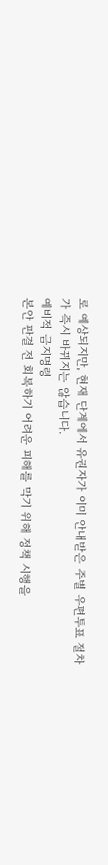로 예상되지만, 현재 단계에서 유권자가 이미 안내받은 주별 우편투표 절차가 즉시 바뀌지는 않습니다.
예비적 금지명령
본안 판결 전 회복하기 어려운 피해를 막기 위해 정책 시행을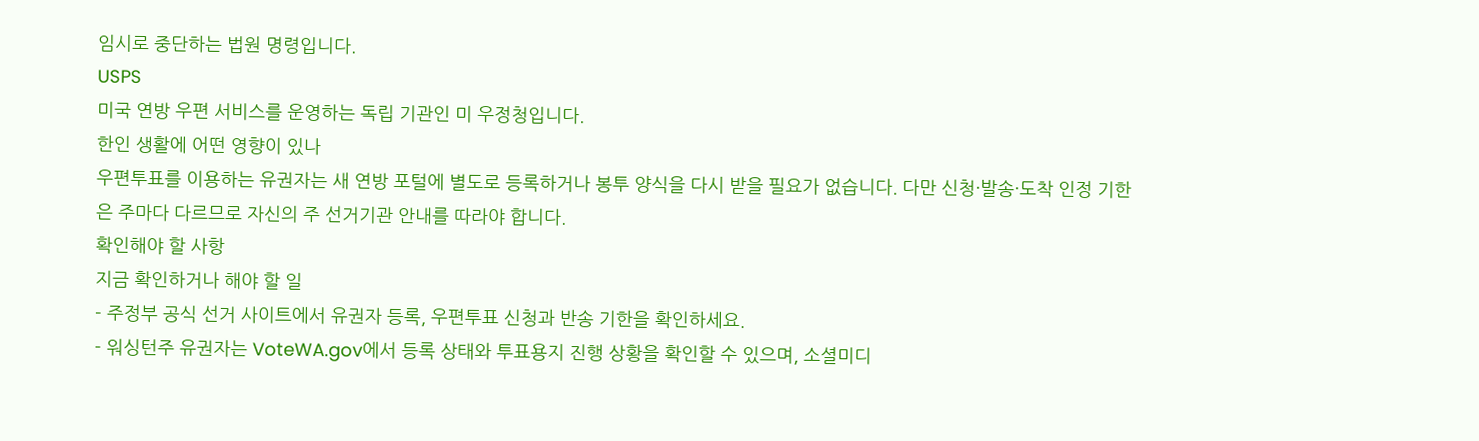임시로 중단하는 법원 명령입니다.
USPS
미국 연방 우편 서비스를 운영하는 독립 기관인 미 우정청입니다.
한인 생활에 어떤 영향이 있나
우편투표를 이용하는 유권자는 새 연방 포털에 별도로 등록하거나 봉투 양식을 다시 받을 필요가 없습니다. 다만 신청·발송·도착 인정 기한은 주마다 다르므로 자신의 주 선거기관 안내를 따라야 합니다.
확인해야 할 사항
지금 확인하거나 해야 할 일
- 주정부 공식 선거 사이트에서 유권자 등록, 우편투표 신청과 반송 기한을 확인하세요.
- 워싱턴주 유권자는 VoteWA.gov에서 등록 상태와 투표용지 진행 상황을 확인할 수 있으며, 소셜미디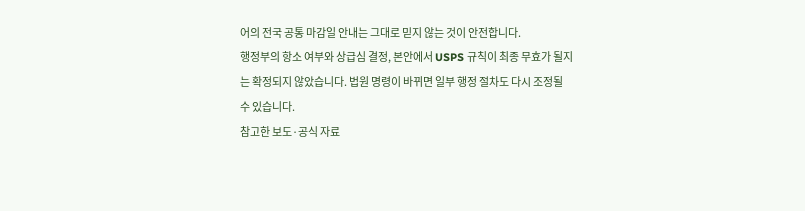어의 전국 공통 마감일 안내는 그대로 믿지 않는 것이 안전합니다.
행정부의 항소 여부와 상급심 결정, 본안에서 USPS 규칙이 최종 무효가 될지는 확정되지 않았습니다. 법원 명령이 바뀌면 일부 행정 절차도 다시 조정될 수 있습니다.
참고한 보도·공식 자료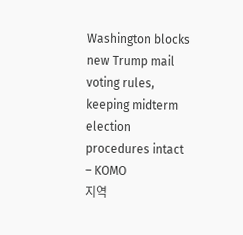Washington blocks new Trump mail voting rules, keeping midterm election procedures intact – KOMO
지역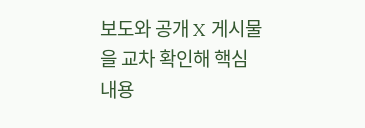보도와 공개 X 게시물을 교차 확인해 핵심 내용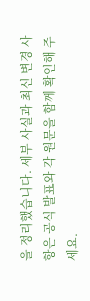을 정리했습니다. 세부 사실과 최신 변경 사항은 공식 발표와 각 원문을 함께 확인해 주세요.